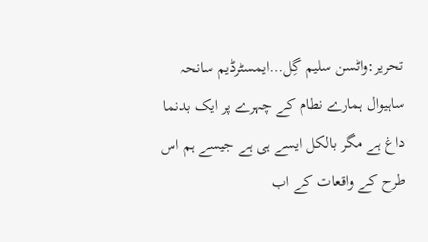تحریر:واٹسن سلیم گِل…ایمسٹرڈیم سانحہ ساہیوال ہمارے نطام کے چہرے پر ایک بدنما داغ ہے مگر بالکل ایسے ہی ہے جیسے ہم اس طرح کے واقعات کے اب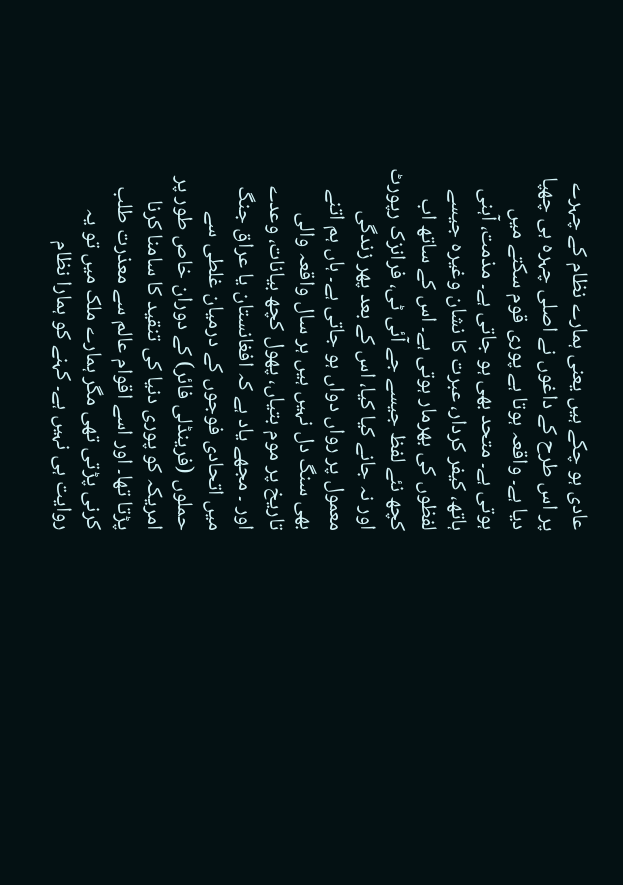عادی ہو چکے ہیں یعنی ہمارے نظام کے چہرے پر اس طرح کے داغوں نے اصلی چہرہ ہی چھپا دیا ہے۔ واقعہ ہوتا ہے پوری قوم سکتے میں ہوتی ہے۔ متحد بھی ہو جاتی ہے۔ مذمت، آہنی ہاتھ، کیفر کردار، عبرت کا نشان وغیرہ جیسے لفظوں کی بھرمار ہوتی ہے۔ اس کے ساتھ اب کچھ نئے لفظ جیسے جے آئی ٹی، فرانزک رپورٹ اور نہ جانے کیا کیا، اس کے بعد پھر زندگی معمول پر رواں دواں ہو جاتی ہے۔ ہاں ہم اتنے بھی سنگ دل نہیں ہیں ہر سال واقعہ والی تاریخ پر موم بتیاں، پھول کچھ بیانات، وعدے اور ۔ مجھے یاد ہے کہ افغانستان یا عراق جنگ میں اتحادی فوجوں کے درمیان غلطی سے حملوں (فرینڈلی فائر) کے دوران خاص طور پر امریکہ کو پوری دنیا کی تنقید کا سامنا کرنا پڑتا تھا۔ اور اسے اقوام عالم سے معذرت طلب کرنی پڑتی تھی مگر ہمارے ملک میں تو یہ روایت ہی نہیں ہے۔ کہنے کو ہمارا نظام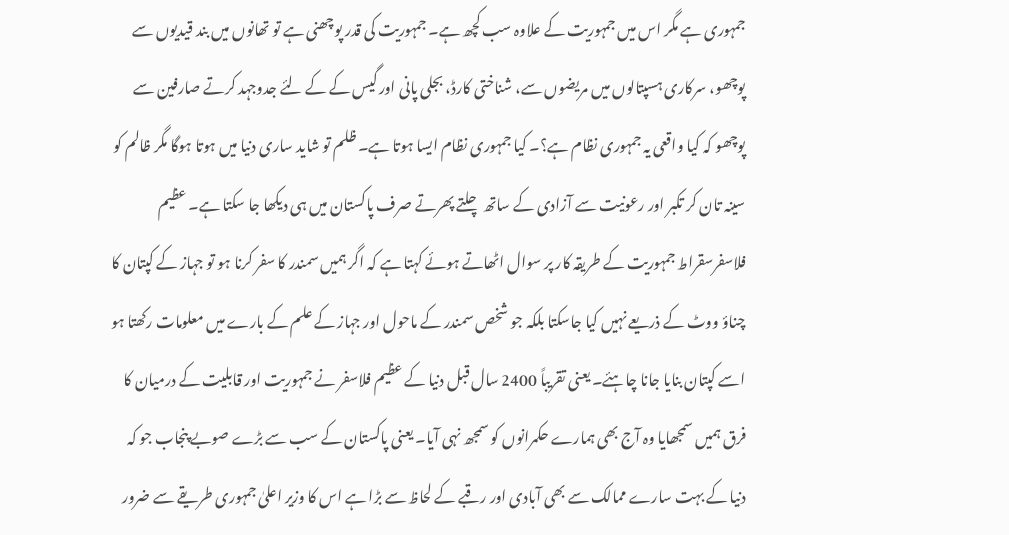جمہوری ہے مگر اس میں جمہوریت کے علاوہ سب کچھ ہے۔ جمہوریت کی قدر پوچھنی ہے تو تھانوں میں بند قیدیوں سے پوچھو، سرکاری ہسپتالوں میں مریضوں سے، شناختی کارڈ، بجلی پانی اور گیس کے کے لئے جدوجہد کرتے صارفین سے پوچھو کہ کیا واقعی یہ جمہوری نظام ہے؟۔ کیا جمہوری نظام ایسا ہوتا ہے۔ ظلم تو شاید ساری دنیا میں ہوتا ہوگا مگر ظالم کو سینہ تان کر تکبر اور رعونیت سے آزادی کے ساتھ چلتے پھرتے صرف پاکستان میں ہی دیکھا جا سکتا ہے۔ عظیم فلاسفرسقراط جمہوریت کے طریقہ کار پر سوال اٹھاتے ہوئے کہتا ہے کہ اگر ہمیں سمندر کا سفر کرنا ہو تو جہاز کے کپتان کا چناؤ ووٹ کے ذریعے نہیں کیا جاسکتا بلکہ جو شخص سمندر کے ماحول اور جہاز کے علم کے بارے میں معلومات رکھتا ہو اسے کپتان بنایا جانا چاہئے۔ یعنی تقریباً 2400 سال قبل دنیا کے عظیم فلاسفر نے جمہوریت اور قابلیت کے درمیان کا فرق ہمیں سمجھایا وہ آج بھی ہمارے حکمرانوں کو سمجھ نہی آیا۔ یعنی پاکستان کے سب سے بڑے صوبے پنجاب جو کہ دنیا کے بہت سارے ممالک سے بھی آبادی اور رقبے کے لحاظ سے بڑا ہے اس کا وزیر اعلیٰ جمہوری طریقے سے ضرور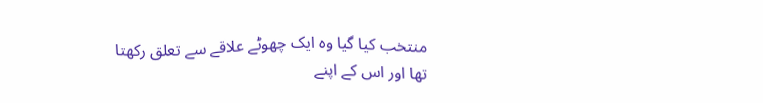منتخب کیا گیا وہ ایک چھوٹے علاقے سے تعلق رکھتا تھا اور اس کے اپنے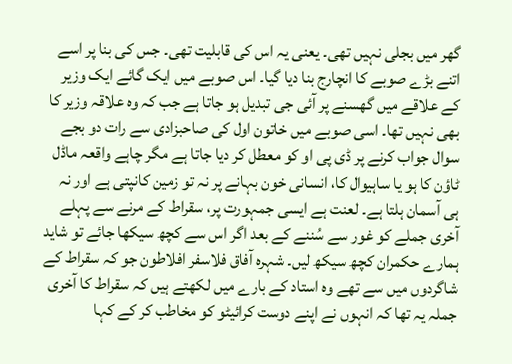گھر میں بجلی نہیں تھی۔ یعنی یہ اس کی قابلیت تھی۔ جس کی بنا پر اسے اتنے بڑے صوبے کا انچارج بنا دیا گیا۔ اس صوبے میں ایک گائے ایک وزیر کے علاقے میں گھسنے پر آئی جی تبدیل ہو جاتا ہے جب کہ وہ علاقہ وزیر کا بھی نہیں تھا۔ اسی صوبے میں خاتون اول کی صاحبزادی سے رات دو بجے سوال جواب کرنے پر ڈی پی او کو معطل کر دیا جاتا ہے مگر چاہے واقعہ ماڈل ٹاؤن کا ہو یا ساہیوال کا، انسانی خون بہانے پر نہ تو زمین کانپتی ہے اور نہ ہی آسمان ہلتا ہے۔ لعنت ہے ایسی جمہورت پر، سقراط کے مرنے سے پہلے آخری جملے کو غور سے سُننے کے بعد اگر اس سے کچھ سیکھا جائے تو شاید ہمارے حکمران کچھ سیکھ لیں۔ شہرہ آفاق فلاسفر افلاطون جو کہ سقراط کے شاگردوں میں سے تھے وہ استاد کے بارے میں لکھتے ہیں کہ سقراط کا آخری جملہ یہ تھا کہ انہوں نے اپنے دوست کرائیٹو کو مخاطب کر کے کہا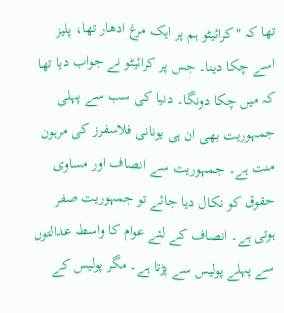تھا کہ "کرائیٹو ہم پر ایک مرغ ادھار تھا، پلیز اسے چکا دینا۔ جس پر کرائیٹو نے جواب دیا تھا کہ میں چکا دونگا۔ دنیا کی سب سے پہلی جمہوریت بھی ان ہی یونانی فلاسفرز کی مرہون منت ہے۔ جمہوریت سے انصاف اور مساوی حقوق کو نکال دیا جائے تو جمہوریت صفر ہوتی ہے۔ انصاف کے لئے عوام کا واسطہ عدالتوں سے پہلے پولیس سے پڑتا ہے۔ مگر پولیس کے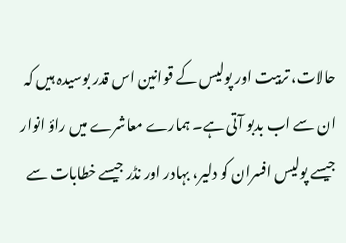حالات، تربیت اور پولیس کے قوانین اس قدر بوسیدہ ہیں کہ ان سے اب بدبو آتی ہے۔ ہمارے معاشرے میں راؤ انوار جیسے پولیس افسران کو دلیر، بہادر اور نڈر جیسے خطابات سے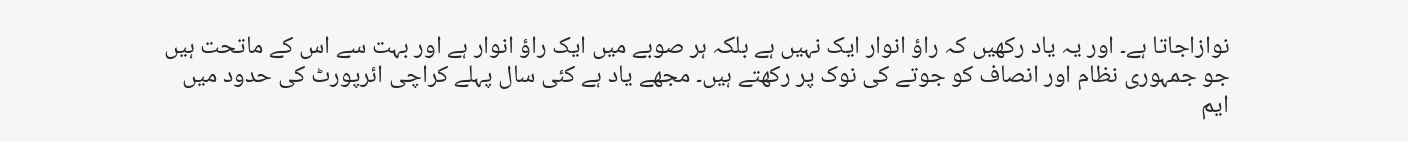نوازاجاتا ہے۔ اور یہ یاد رکھیں کہ راؤ انوار ایک نہیں ہے بلکہ ہر صوبے میں ایک راؤ انوار ہے اور بہت سے اس کے ماتحت ہیں جو جمہوری نظام اور انصاف کو جوتے کی نوک پر رکھتے ہیں۔ مجھے یاد ہے کئی سال پہلے کراچی ائرپورٹ کی حدود میں ایم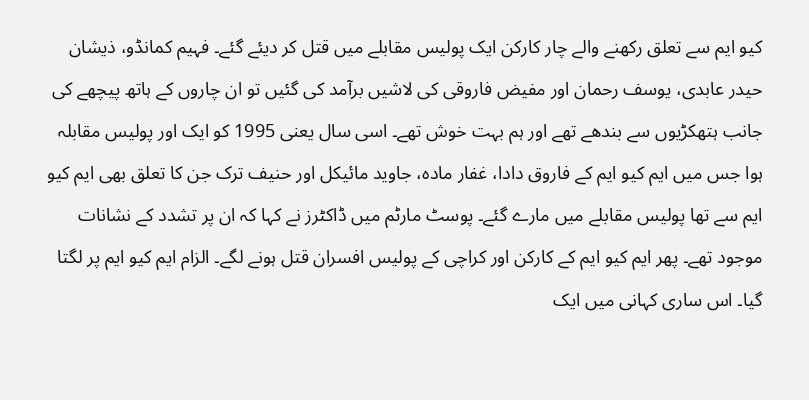کیو ایم سے تعلق رکھنے والے چار کارکن ایک پولیس مقابلے میں قتل کر دیئے گئے۔ فہیم کمانڈو، ذیشان حیدر عابدی، یوسف رحمان اور مفیض فاروقی کی لاشیں برآمد کی گئیں تو ان چاروں کے ہاتھ پیچھے کی جانب ہتھکڑیوں سے بندھے تھے اور ہم بہت خوش تھے۔ اسی سال یعنی 1995 کو ایک اور پولیس مقابلہ ہوا جس میں ایم کیو ایم کے فاروق دادا، غفار مادہ، جاوید مائیکل اور حنیف ترک جن کا تعلق بھی ایم کیو ایم سے تھا پولیس مقابلے میں مارے گئے۔ پوسٹ مارٹم میں ڈاکٹرز نے کہا کہ ان پر تشدد کے نشانات موجود تھے۔ پھر ایم کیو ایم کے کارکن اور کراچی کے پولیس افسران قتل ہونے لگے۔ الزام ایم کیو ایم پر لگتا گیا۔ اس ساری کہانی میں ایک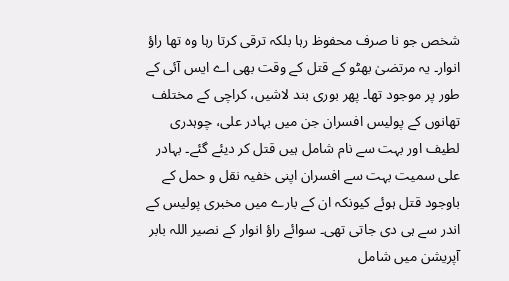شخص جو نا صرف محفوظ رہا بلکہ ترقی کرتا رہا وہ تھا راؤ انوار۔ یہ مرتضیٰ بھٹو کے قتل کے وقت بھی اے ایس آئی کے طور پر موجود تھا۔ پھر بوری بند لاشیں، کراچی کے مختلف تھانوں کے پولیس افسران جن میں بہادر علی، چوہدری لطیف اور بہت سے نام شامل ہیں قتل کر دیئے گئے۔ بہادر علی سمیت بہت سے افسران اپنی خفیہ نقل و حمل کے باوجود قتل ہوئے کیونکہ ان کے بارے میں مخبری پولیس کے اندر سے ہی دی جاتی تھی۔ سوائے راؤ انوار کے نصیر اللہ بابر آپریشن میں شامل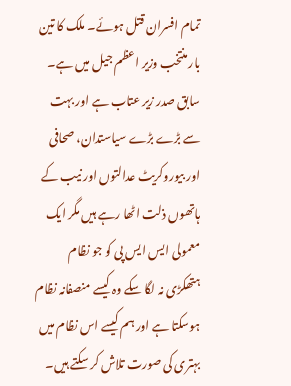تمام افسران قتل ہوئے۔ ملک کا تین بار منتخب وزیر اعظم جیل میں ہے۔ سابق صدر زیر عتاب ہے اور بہت سے بڑے بڑے سیاستدان، صحافی اور بیوروکریٹ عدالتوں اور نیب کے ہاتھوں ذلت اٹھا رہے ہیں مگر ایک معمولی ایس ایس پی کو جو نظام ہتھکڑی نہ لگا سکے وہ کیسے منصفانہ نظام ہوسکتا ہے اور ہم کیسے اس نظام میں بہتری کی صورت تلاش کر سکتے ہیں۔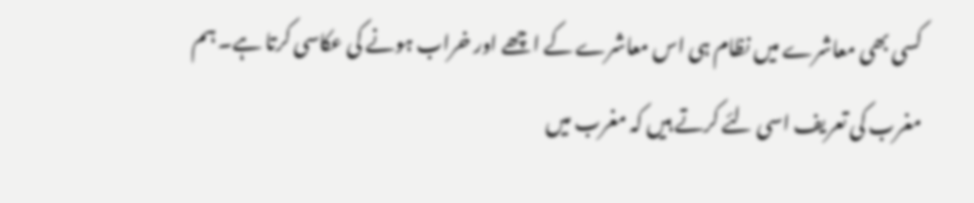کسی بھی معاشرے میں نظام ہی اس معاشرے کے اچھے اور خراب ہونے کی عکاسی کرتا ہے۔ ہم مغرب کی تعریف اسی لئے کرتے ہیں کہ مغرب میں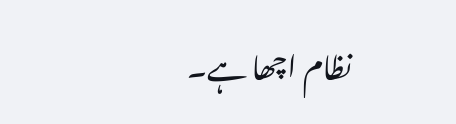نظام اچھا ہے۔